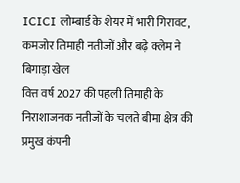ICICI लोम्बार्ड के शेयर में भारी गिरावट, कमजोर तिमाही नतीजों और बढ़े क्लेम ने बिगाड़ा खेल
वित्त वर्ष 2027 की पहली तिमाही के निराशाजनक नतीजों के चलते बीमा क्षेत्र की प्रमुख कंपनी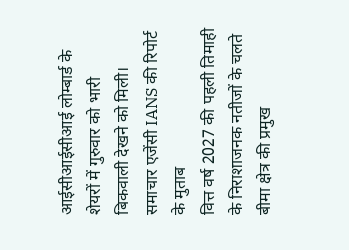आईसीआईसीआई लोम्बार्ड के शेयरों में गुरुवार को भारी बिकवाली देखने को मिली। समाचार एजेंसी IANS की रिपोर्ट के मुताब
वित्त वर्ष 2027 की पहली तिमाही के निराशाजनक नतीजों के चलते बीमा क्षेत्र की प्रमुख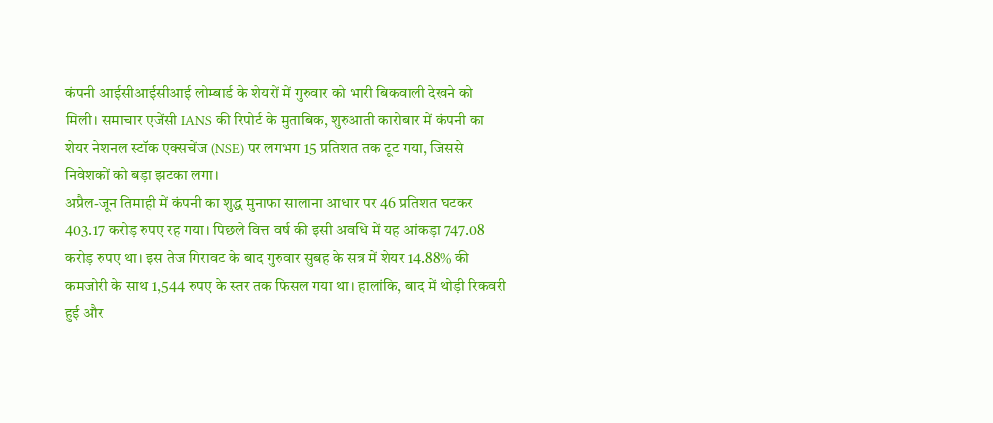कंपनी आईसीआईसीआई लोम्बार्ड के शेयरों में गुरुवार को भारी बिकवाली देखने को मिली। समाचार एजेंसी IANS की रिपोर्ट के मुताबिक, शुरुआती कारोबार में कंपनी का शेयर नेशनल स्टॉक एक्सचेंज (NSE) पर लगभग 15 प्रतिशत तक टूट गया, जिससे निवेशकों को बड़ा झटका लगा।
अप्रैल-जून तिमाही में कंपनी का शुद्ध मुनाफा सालाना आधार पर 46 प्रतिशत घटकर 403.17 करोड़ रुपए रह गया। पिछले वित्त वर्ष की इसी अवधि में यह आंकड़ा 747.08 करोड़ रुपए था। इस तेज गिरावट के बाद गुरुवार सुबह के सत्र में शेयर 14.88% की कमजोरी के साथ 1,544 रुपए के स्तर तक फिसल गया था। हालांकि, बाद में थोड़ी रिकवरी हुई और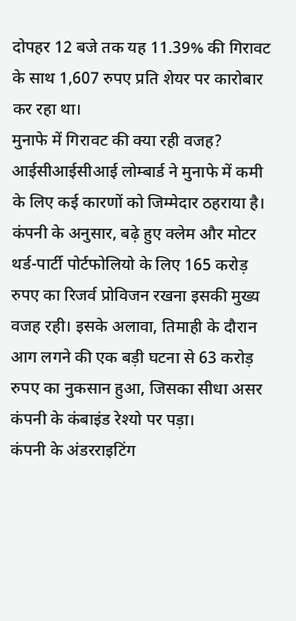दोपहर 12 बजे तक यह 11.39% की गिरावट के साथ 1,607 रुपए प्रति शेयर पर कारोबार कर रहा था।
मुनाफे में गिरावट की क्या रही वजह?
आईसीआईसीआई लोम्बार्ड ने मुनाफे में कमी के लिए कई कारणों को जिम्मेदार ठहराया है। कंपनी के अनुसार, बढ़े हुए क्लेम और मोटर थर्ड-पार्टी पोर्टफोलियो के लिए 165 करोड़ रुपए का रिजर्व प्रोविजन रखना इसकी मुख्य वजह रही। इसके अलावा, तिमाही के दौरान आग लगने की एक बड़ी घटना से 63 करोड़ रुपए का नुकसान हुआ, जिसका सीधा असर कंपनी के कंबाइंड रेश्यो पर पड़ा।
कंपनी के अंडरराइटिंग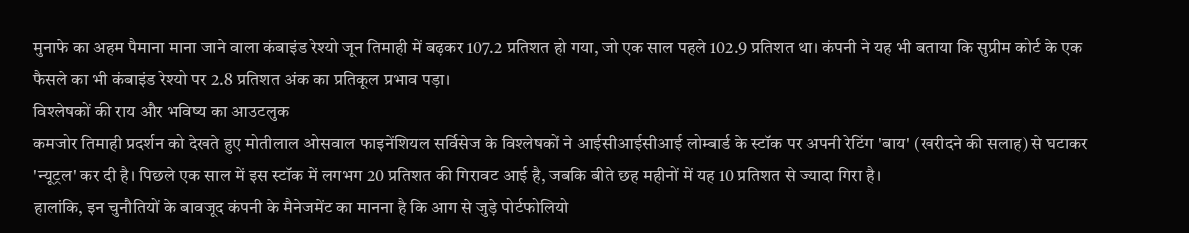मुनाफे का अहम पैमाना माना जाने वाला कंबाइंड रेश्यो जून तिमाही में बढ़कर 107.2 प्रतिशत हो गया, जो एक साल पहले 102.9 प्रतिशत था। कंपनी ने यह भी बताया कि सुप्रीम कोर्ट के एक फैसले का भी कंबाइंड रेश्यो पर 2.8 प्रतिशत अंक का प्रतिकूल प्रभाव पड़ा।
विश्लेषकों की राय और भविष्य का आउटलुक
कमजोर तिमाही प्रदर्शन को देखते हुए मोतीलाल ओसवाल फाइनेंशियल सर्विसेज के विश्लेषकों ने आईसीआईसीआई लोम्बार्ड के स्टॉक पर अपनी रेटिंग 'बाय' (खरीदने की सलाह) से घटाकर 'न्यूट्रल' कर दी है। पिछले एक साल में इस स्टॉक में लगभग 20 प्रतिशत की गिरावट आई है, जबकि बीते छह महीनों में यह 10 प्रतिशत से ज्यादा गिरा है।
हालांकि, इन चुनौतियों के बावजूद कंपनी के मैनेजमेंट का मानना है कि आग से जुड़े पोर्टफोलियो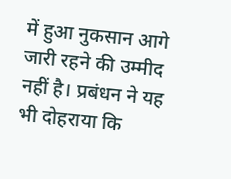में हुआ नुकसान आगे जारी रहने की उम्मीद नहीं है। प्रबंधन ने यह भी दोहराया कि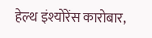हेल्थ इंश्योरेंस कारोबार,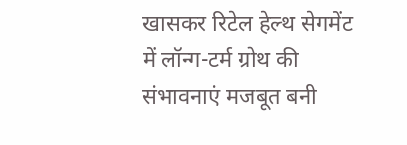खासकर रिटेल हेल्थ सेगमेंट में लॉन्ग-टर्म ग्रोथ की संभावनाएं मजबूत बनी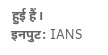हुई हैं।
इनपुट: IANS